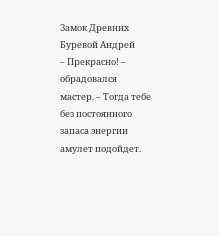Замок Древних Буревой Андрей
– Прекрасно! – обрадовался мастер. – Тогда тебе без постоянного запаса энергии амулет подойдет.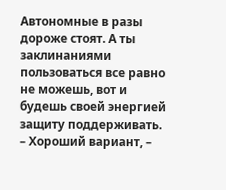Автономные в разы дороже стоят. А ты заклинаниями пользоваться все равно не можешь, вот и будешь своей энергией защиту поддерживать.
– Хороший вариант, –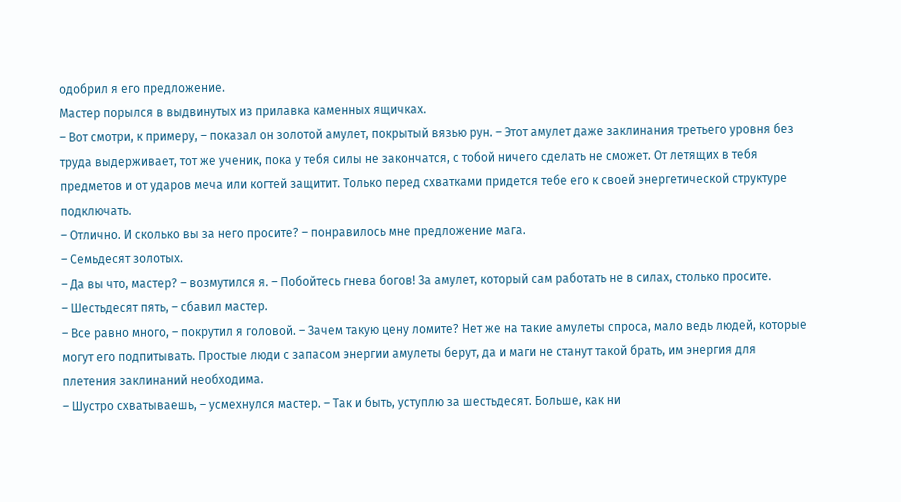одобрил я его предложение.
Мастер порылся в выдвинутых из прилавка каменных ящичках.
– Вот смотри, к примеру, – показал он золотой амулет, покрытый вязью рун. – Этот амулет даже заклинания третьего уровня без труда выдерживает, тот же ученик, пока у тебя силы не закончатся, с тобой ничего сделать не сможет. От летящих в тебя предметов и от ударов меча или когтей защитит. Только перед схватками придется тебе его к своей энергетической структуре подключать.
– Отлично. И сколько вы за него просите? – понравилось мне предложение мага.
– Семьдесят золотых.
– Да вы что, мастер? – возмутился я. – Побойтесь гнева богов! За амулет, который сам работать не в силах, столько просите.
– Шестьдесят пять, – сбавил мастер.
– Все равно много, – покрутил я головой. – Зачем такую цену ломите? Нет же на такие амулеты спроса, мало ведь людей, которые могут его подпитывать. Простые люди с запасом энергии амулеты берут, да и маги не станут такой брать, им энергия для плетения заклинаний необходима.
– Шустро схватываешь, – усмехнулся мастер. – Так и быть, уступлю за шестьдесят. Больше, как ни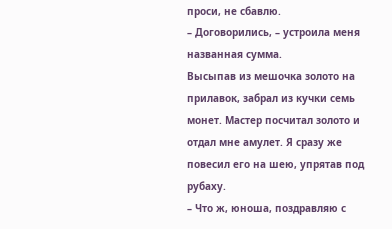проси, не сбавлю.
– Договорились, – устроила меня названная сумма.
Высыпав из мешочка золото на прилавок, забрал из кучки семь монет. Мастер посчитал золото и отдал мне амулет. Я сразу же повесил его на шею, упрятав под рубаху.
– Что ж, юноша, поздравляю с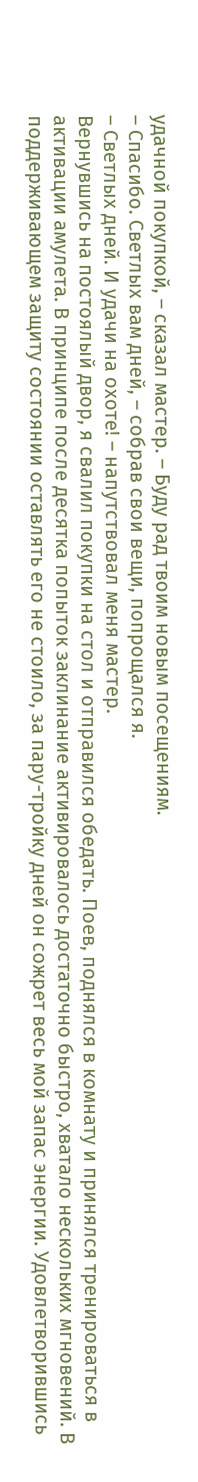удачной покупкой, – сказал мастер. – Буду рад твоим новым посещениям.
– Спасибо. Светлых вам дней, – собрав свои вещи, попрощался я.
– Светлых дней. И удачи на охоте! – напутствовал меня мастер.
Вернувшись на постоялый двор, я свалил покупки на стол и отправился обедать. Поев, поднялся в комнату и принялся тренироваться в активации амулета. В принципе после десятка попыток заклинание активировалось достаточно быстро, хватало нескольких мгновений. В поддерживающем защиту состоянии оставлять его не стоило, за пару-тройку дней он сожрет весь мой запас энергии. Удовлетворившись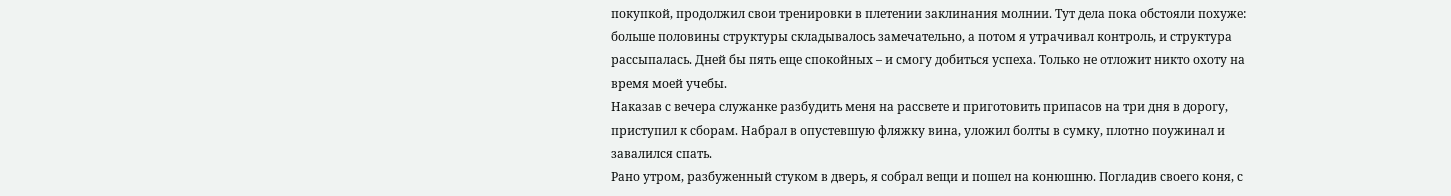покупкой, продолжил свои тренировки в плетении заклинания молнии. Тут дела пока обстояли похуже: больше половины структуры складывалось замечательно, а потом я утрачивал контроль, и структура рассыпалась. Дней бы пять еще спокойных – и смогу добиться успеха. Только не отложит никто охоту на время моей учебы.
Наказав с вечера служанке разбудить меня на рассвете и приготовить припасов на три дня в дорогу, приступил к сборам. Набрал в опустевшую фляжку вина, уложил болты в сумку, плотно поужинал и завалился спать.
Рано утром, разбуженный стуком в дверь, я собрал вещи и пошел на конюшню. Погладив своего коня, с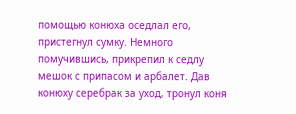помощью конюха оседлал его, пристегнул сумку. Немного помучившись, прикрепил к седлу мешок с припасом и арбалет. Дав конюху серебрак за уход, тронул коня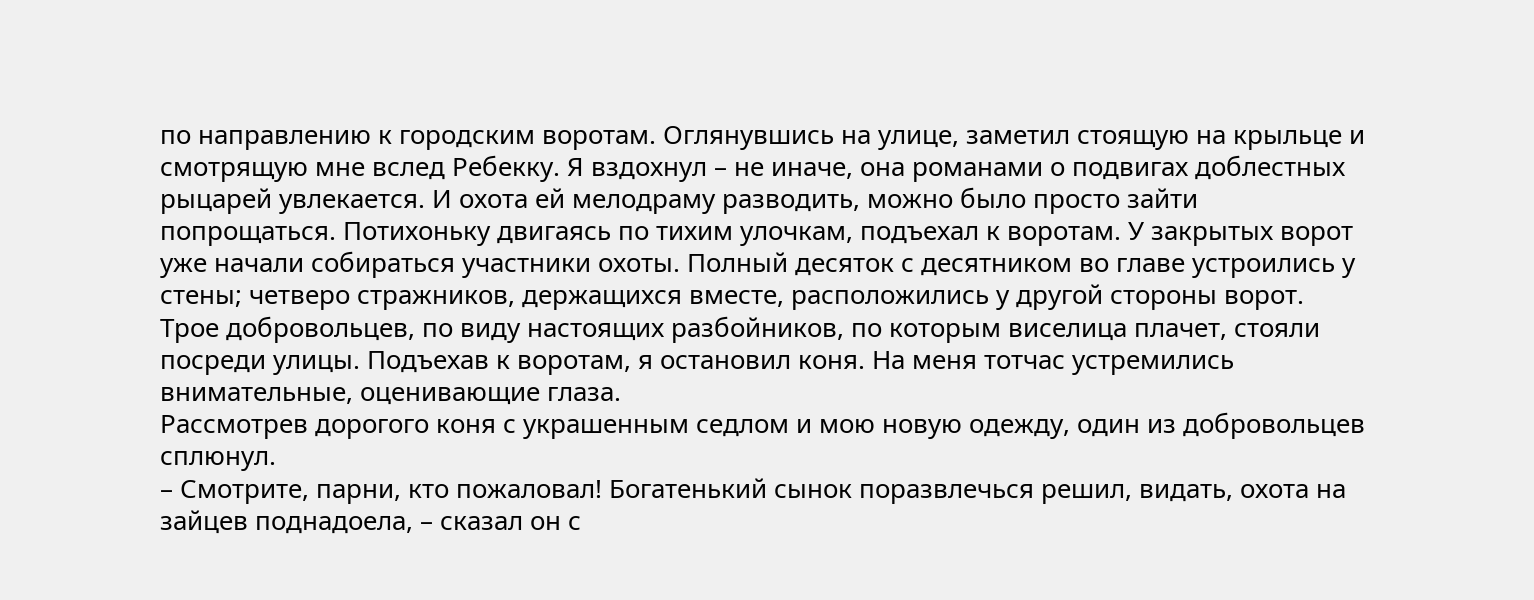по направлению к городским воротам. Оглянувшись на улице, заметил стоящую на крыльце и смотрящую мне вслед Ребекку. Я вздохнул – не иначе, она романами о подвигах доблестных рыцарей увлекается. И охота ей мелодраму разводить, можно было просто зайти попрощаться. Потихоньку двигаясь по тихим улочкам, подъехал к воротам. У закрытых ворот уже начали собираться участники охоты. Полный десяток с десятником во главе устроились у стены; четверо стражников, держащихся вместе, расположились у другой стороны ворот. Трое добровольцев, по виду настоящих разбойников, по которым виселица плачет, стояли посреди улицы. Подъехав к воротам, я остановил коня. На меня тотчас устремились внимательные, оценивающие глаза.
Рассмотрев дорогого коня с украшенным седлом и мою новую одежду, один из добровольцев сплюнул.
– Смотрите, парни, кто пожаловал! Богатенький сынок поразвлечься решил, видать, охота на зайцев поднадоела, – сказал он с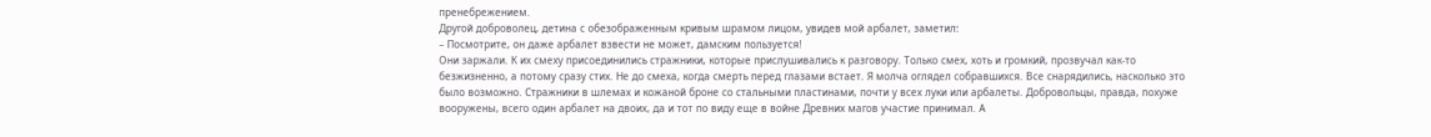пренебрежением.
Другой доброволец, детина с обезображенным кривым шрамом лицом, увидев мой арбалет, заметил:
– Посмотрите, он даже арбалет взвести не может, дамским пользуется!
Они заржали. К их смеху присоединились стражники, которые прислушивались к разговору. Только смех, хоть и громкий, прозвучал как-то безжизненно, а потому сразу стих. Не до смеха, когда смерть перед глазами встает. Я молча оглядел собравшихся. Все снарядились, насколько это было возможно. Стражники в шлемах и кожаной броне со стальными пластинами, почти у всех луки или арбалеты. Добровольцы, правда, похуже вооружены, всего один арбалет на двоих, да и тот по виду еще в войне Древних магов участие принимал. А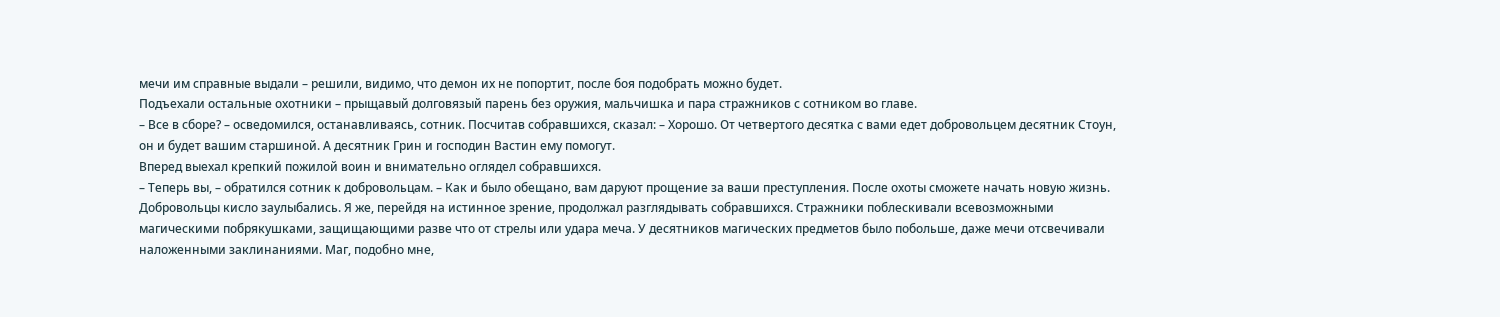мечи им справные выдали – решили, видимо, что демон их не попортит, после боя подобрать можно будет.
Подъехали остальные охотники – прыщавый долговязый парень без оружия, мальчишка и пара стражников с сотником во главе.
– Все в сборе? – осведомился, останавливаясь, сотник. Посчитав собравшихся, сказал: – Хорошо. От четвертого десятка с вами едет добровольцем десятник Стоун, он и будет вашим старшиной. А десятник Грин и господин Вастин ему помогут.
Вперед выехал крепкий пожилой воин и внимательно оглядел собравшихся.
– Теперь вы, – обратился сотник к добровольцам. – Как и было обещано, вам даруют прощение за ваши преступления. После охоты сможете начать новую жизнь.
Добровольцы кисло заулыбались. Я же, перейдя на истинное зрение, продолжал разглядывать собравшихся. Стражники поблескивали всевозможными магическими побрякушками, защищающими разве что от стрелы или удара меча. У десятников магических предметов было побольше, даже мечи отсвечивали наложенными заклинаниями. Маг, подобно мне,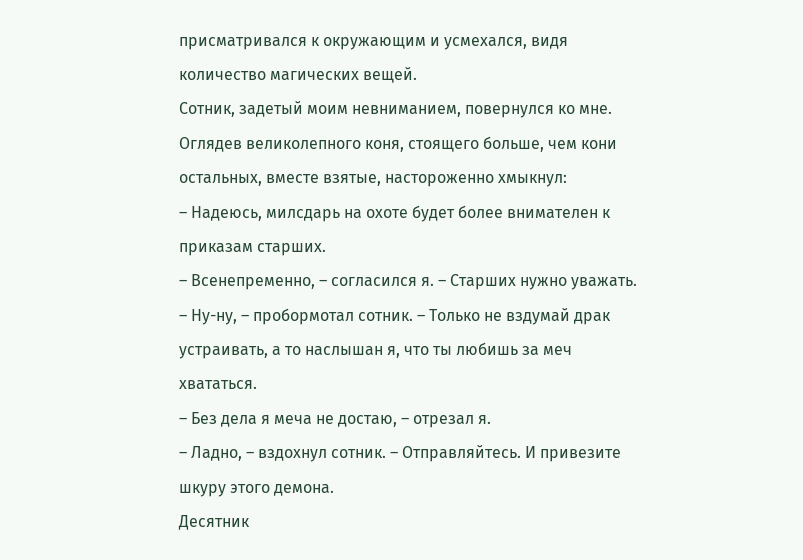присматривался к окружающим и усмехался, видя количество магических вещей.
Сотник, задетый моим невниманием, повернулся ко мне. Оглядев великолепного коня, стоящего больше, чем кони остальных, вместе взятые, настороженно хмыкнул:
– Надеюсь, милсдарь на охоте будет более внимателен к приказам старших.
– Всенепременно, – согласился я. – Старших нужно уважать.
– Ну-ну, – пробормотал сотник. – Только не вздумай драк устраивать, а то наслышан я, что ты любишь за меч хвататься.
– Без дела я меча не достаю, – отрезал я.
– Ладно, – вздохнул сотник. – Отправляйтесь. И привезите шкуру этого демона.
Десятник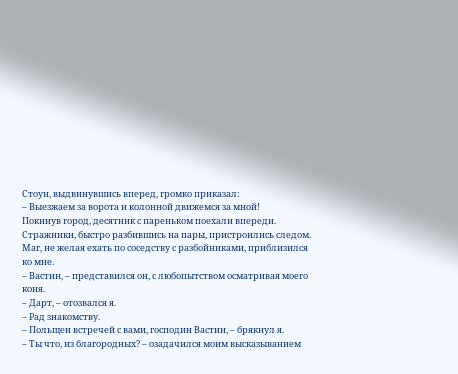Стоун, выдвинувшись вперед, громко приказал:
– Выезжаем за ворота и колонной движемся за мной!
Покинув город, десятник с пареньком поехали впереди. Стражники, быстро разбившись на пары, пристроились следом. Маг, не желая ехать по соседству с разбойниками, приблизился ко мне.
– Вастин, – представился он, с любопытством осматривая моего коня.
– Дарт, – отозвался я.
– Рад знакомству.
– Польщен встречей с вами, господин Вастин, – брякнул я.
– Ты что, из благородных? – озадачился моим высказыванием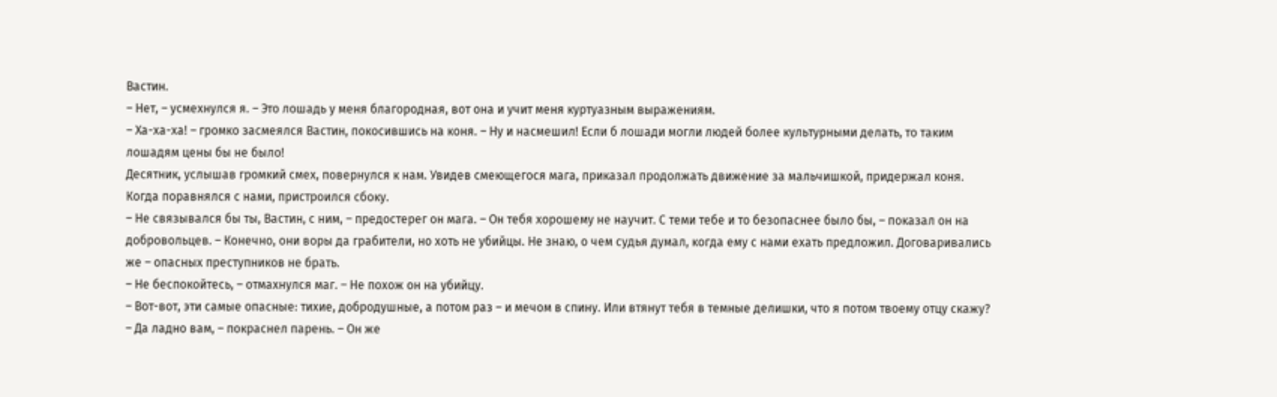Вастин.
– Нет, – усмехнулся я. – Это лошадь у меня благородная, вот она и учит меня куртуазным выражениям.
– Ха-ха-ха! – громко засмеялся Вастин, покосившись на коня. – Ну и насмешил! Если б лошади могли людей более культурными делать, то таким лошадям цены бы не было!
Десятник, услышав громкий смех, повернулся к нам. Увидев смеющегося мага, приказал продолжать движение за мальчишкой, придержал коня. Когда поравнялся с нами, пристроился сбоку.
– Не связывался бы ты, Вастин, с ним, – предостерег он мага. – Он тебя хорошему не научит. С теми тебе и то безопаснее было бы, – показал он на добровольцев. – Конечно, они воры да грабители, но хоть не убийцы. Не знаю, о чем судья думал, когда ему с нами ехать предложил. Договаривались же – опасных преступников не брать.
– Не беспокойтесь, – отмахнулся маг. – Не похож он на убийцу.
– Вот-вот, эти самые опасные: тихие, добродушные, а потом раз – и мечом в спину. Или втянут тебя в темные делишки, что я потом твоему отцу скажу?
– Да ладно вам, – покраснел парень. – Он же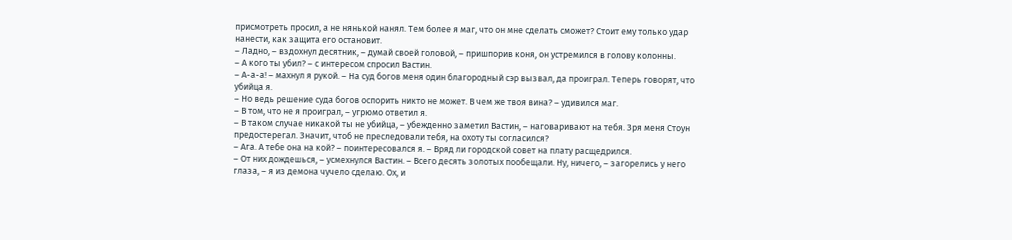присмотреть просил, а не нянькой нанял. Тем более я маг, что он мне сделать сможет? Стоит ему только удар нанести, как защита его остановит.
– Ладно, – вздохнул десятник, – думай своей головой, – пришпорив коня, он устремился в голову колонны.
– А кого ты убил? – с интересом спросил Вастин.
– А-а-а! – махнул я рукой. – На суд богов меня один благородный сэр вызвал, да проиграл. Теперь говорят, что убийца я.
– Но ведь решение суда богов оспорить никто не может. В чем же твоя вина? – удивился маг.
– В том, что не я проиграл, – угрюмо ответил я.
– В таком случае никакой ты не убийца, – убежденно заметил Вастин, – наговаривают на тебя. Зря меня Стоун предостерегал. Значит, чтоб не преследовали тебя, на охоту ты согласился?
– Ага. А тебе она на кой? – поинтересовался я. – Вряд ли городской совет на плату расщедрился.
– От них дождешься, – усмехнулся Вастин. – Всего десять золотых пообещали. Ну, ничего, – загорелись у него глаза, – я из демона чучело сделаю. Ох, и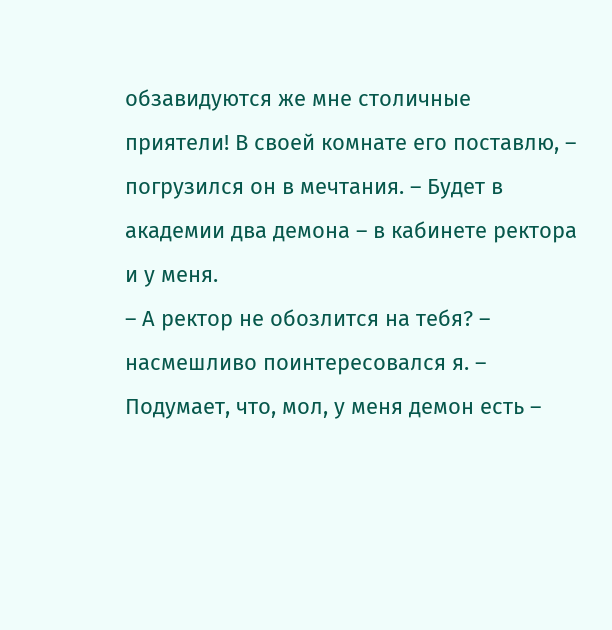обзавидуются же мне столичные приятели! В своей комнате его поставлю, – погрузился он в мечтания. – Будет в академии два демона – в кабинете ректора и у меня.
– А ректор не обозлится на тебя? – насмешливо поинтересовался я. – Подумает, что, мол, у меня демон есть –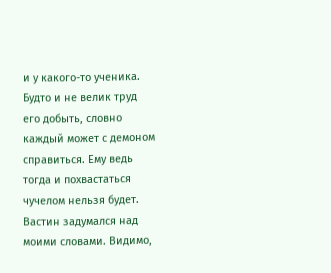и у какого-то ученика. Будто и не велик труд его добыть, словно каждый может с демоном справиться. Ему ведь тогда и похвастаться чучелом нельзя будет.
Вастин задумался над моими словами. Видимо,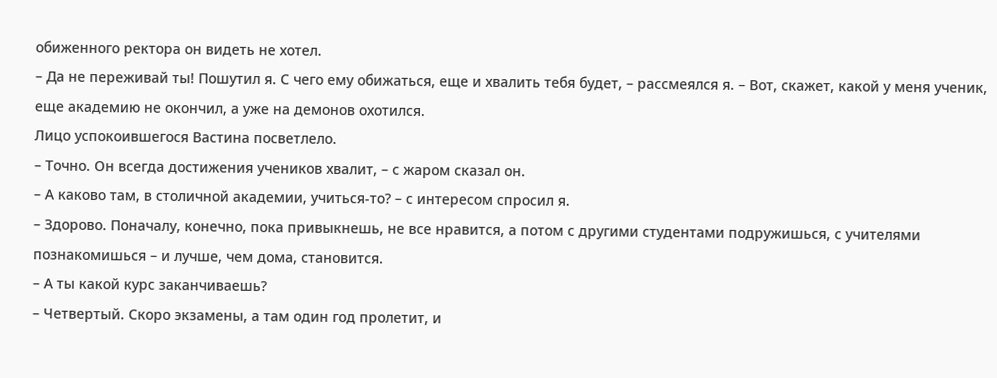обиженного ректора он видеть не хотел.
– Да не переживай ты! Пошутил я. С чего ему обижаться, еще и хвалить тебя будет, – рассмеялся я. – Вот, скажет, какой у меня ученик, еще академию не окончил, а уже на демонов охотился.
Лицо успокоившегося Вастина посветлело.
– Точно. Он всегда достижения учеников хвалит, – с жаром сказал он.
– А каково там, в столичной академии, учиться-то? – с интересом спросил я.
– Здорово. Поначалу, конечно, пока привыкнешь, не все нравится, а потом с другими студентами подружишься, с учителями познакомишься – и лучше, чем дома, становится.
– А ты какой курс заканчиваешь?
– Четвертый. Скоро экзамены, а там один год пролетит, и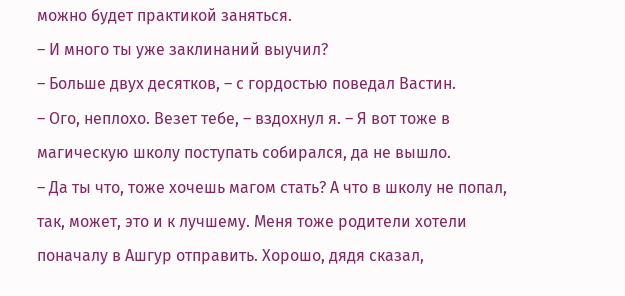можно будет практикой заняться.
– И много ты уже заклинаний выучил?
– Больше двух десятков, – с гордостью поведал Вастин.
– Ого, неплохо. Везет тебе, – вздохнул я. – Я вот тоже в магическую школу поступать собирался, да не вышло.
– Да ты что, тоже хочешь магом стать? А что в школу не попал, так, может, это и к лучшему. Меня тоже родители хотели поначалу в Ашгур отправить. Хорошо, дядя сказал,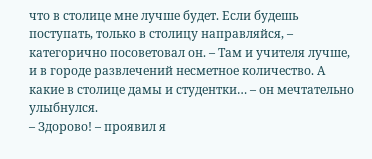что в столице мне лучше будет. Если будешь поступать, только в столицу направляйся, – категорично посоветовал он. – Там и учителя лучше, и в городе развлечений несметное количество. А какие в столице дамы и студентки… – он мечтательно улыбнулся.
– Здорово! – проявил я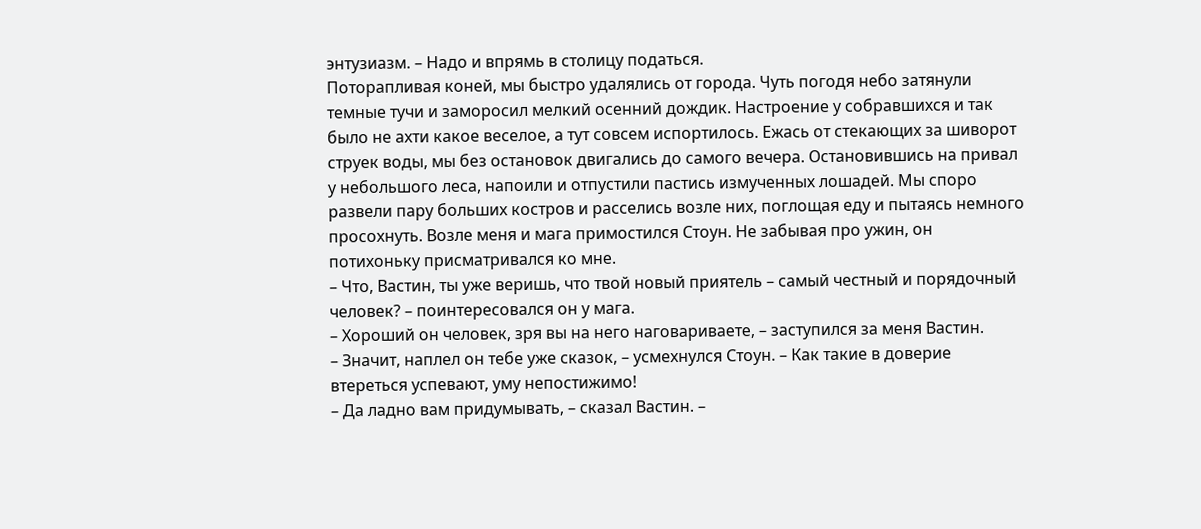энтузиазм. – Надо и впрямь в столицу податься.
Поторапливая коней, мы быстро удалялись от города. Чуть погодя небо затянули темные тучи и заморосил мелкий осенний дождик. Настроение у собравшихся и так было не ахти какое веселое, а тут совсем испортилось. Ежась от стекающих за шиворот струек воды, мы без остановок двигались до самого вечера. Остановившись на привал у небольшого леса, напоили и отпустили пастись измученных лошадей. Мы споро развели пару больших костров и расселись возле них, поглощая еду и пытаясь немного просохнуть. Возле меня и мага примостился Стоун. Не забывая про ужин, он потихоньку присматривался ко мне.
– Что, Вастин, ты уже веришь, что твой новый приятель – самый честный и порядочный человек? – поинтересовался он у мага.
– Хороший он человек, зря вы на него наговариваете, – заступился за меня Вастин.
– Значит, наплел он тебе уже сказок, – усмехнулся Стоун. – Как такие в доверие втереться успевают, уму непостижимо!
– Да ладно вам придумывать, – сказал Вастин. –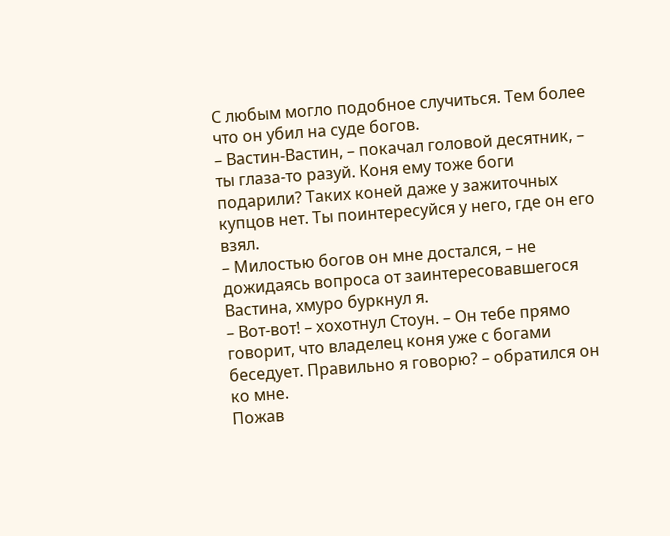С любым могло подобное случиться. Тем более что он убил на суде богов.
– Вастин-Вастин, – покачал головой десятник, – ты глаза-то разуй. Коня ему тоже боги подарили? Таких коней даже у зажиточных купцов нет. Ты поинтересуйся у него, где он его взял.
– Милостью богов он мне достался, – не дожидаясь вопроса от заинтересовавшегося Вастина, хмуро буркнул я.
– Вот-вот! – хохотнул Стоун. – Он тебе прямо говорит, что владелец коня уже с богами беседует. Правильно я говорю? – обратился он ко мне.
Пожав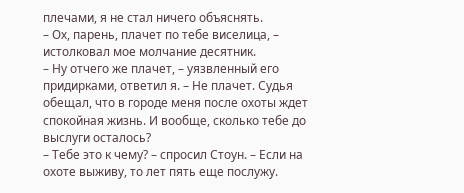плечами, я не стал ничего объяснять.
– Ох, парень, плачет по тебе виселица, – истолковал мое молчание десятник.
– Ну отчего же плачет, – уязвленный его придирками, ответил я. – Не плачет. Судья обещал, что в городе меня после охоты ждет спокойная жизнь. И вообще, сколько тебе до выслуги осталось?
– Тебе это к чему? – спросил Стоун. – Если на охоте выживу, то лет пять еще послужу.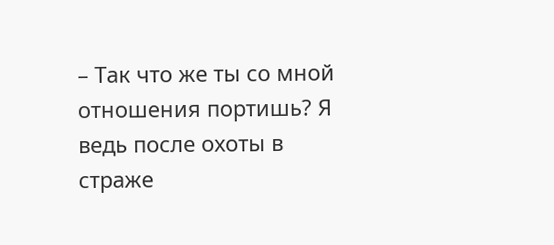– Так что же ты со мной отношения портишь? Я ведь после охоты в страже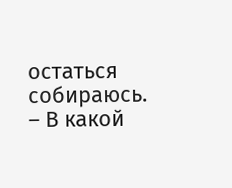остаться собираюсь.
– В какой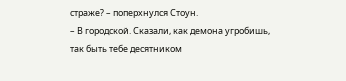страже? – поперхнулся Стоун.
– В городской. Сказали, как демона угробишь, так быть тебе десятником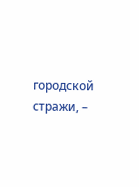городской стражи, –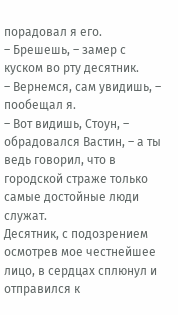порадовал я его.
– Брешешь, – замер с куском во рту десятник.
– Вернемся, сам увидишь, – пообещал я.
– Вот видишь, Стоун, – обрадовался Вастин, – а ты ведь говорил, что в городской страже только самые достойные люди служат.
Десятник, с подозрением осмотрев мое честнейшее лицо, в сердцах сплюнул и отправился к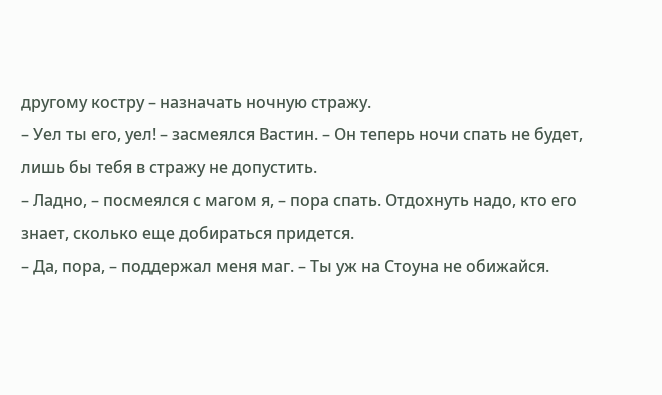другому костру – назначать ночную стражу.
– Уел ты его, уел! – засмеялся Вастин. – Он теперь ночи спать не будет, лишь бы тебя в стражу не допустить.
– Ладно, – посмеялся с магом я, – пора спать. Отдохнуть надо, кто его знает, сколько еще добираться придется.
– Да, пора, – поддержал меня маг. – Ты уж на Стоуна не обижайся.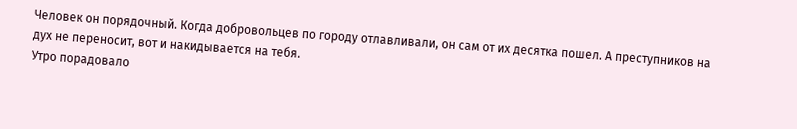Человек он порядочный. Когда добровольцев по городу отлавливали, он сам от их десятка пошел. А преступников на дух не переносит, вот и накидывается на тебя.
Утро порадовало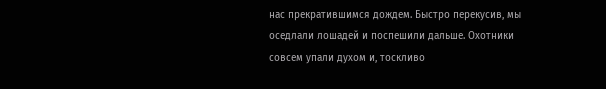нас прекратившимся дождем. Быстро перекусив, мы оседлали лошадей и поспешили дальше. Охотники совсем упали духом и, тоскливо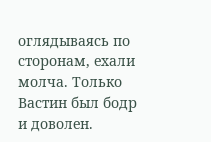оглядываясь по сторонам, ехали молча. Только Вастин был бодр и доволен.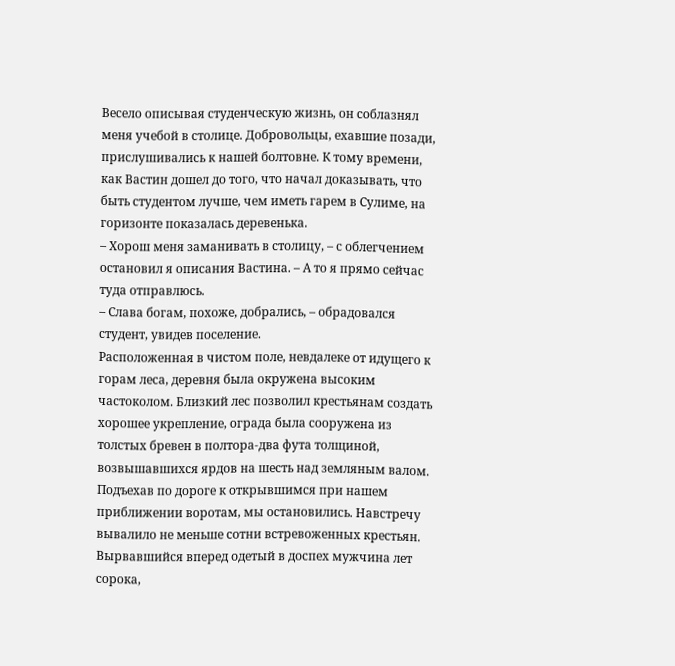Весело описывая студенческую жизнь, он соблазнял меня учебой в столице. Добровольцы, ехавшие позади, прислушивались к нашей болтовне. К тому времени, как Вастин дошел до того, что начал доказывать, что быть студентом лучше, чем иметь гарем в Сулиме, на горизонте показалась деревенька.
– Хорош меня заманивать в столицу, – с облегчением остановил я описания Вастина. – А то я прямо сейчас туда отправлюсь.
– Слава богам, похоже, добрались, – обрадовался студент, увидев поселение.
Расположенная в чистом поле, невдалеке от идущего к горам леса, деревня была окружена высоким частоколом. Близкий лес позволил крестьянам создать хорошее укрепление, ограда была сооружена из толстых бревен в полтора-два фута толщиной, возвышавшихся ярдов на шесть над земляным валом. Подъехав по дороге к открывшимся при нашем приближении воротам, мы остановились. Навстречу вывалило не меньше сотни встревоженных крестьян.
Вырвавшийся вперед одетый в доспех мужчина лет сорока,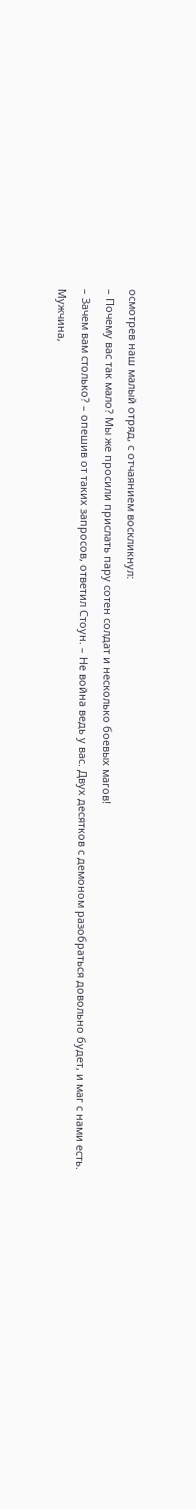осмотрев наш малый отряд, с отчаянием воскликнул:
– Почему вас так мало? Мы же просили прислать пару сотен солдат и несколько боевых магов!
– Зачем вам столько? – опешив от таких запросов, ответил Стоун. – Не война ведь у вас. Двух десятков с демоном разобраться довольно будет, и маг с нами есть.
Мужчина,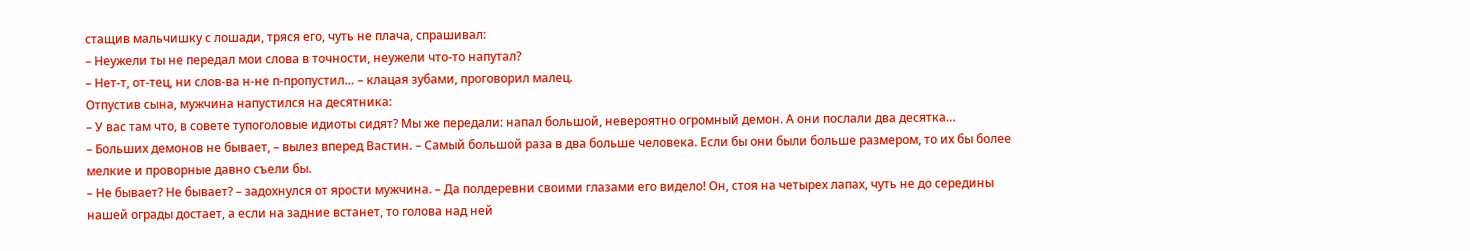стащив мальчишку с лошади, тряся его, чуть не плача, спрашивал:
– Неужели ты не передал мои слова в точности, неужели что-то напутал?
– Нет-т, от-тец, ни слов-ва н-не п-пропустил… – клацая зубами, проговорил малец.
Отпустив сына, мужчина напустился на десятника:
– У вас там что, в совете тупоголовые идиоты сидят? Мы же передали: напал большой, невероятно огромный демон. А они послали два десятка…
– Больших демонов не бывает, – вылез вперед Вастин. – Самый большой раза в два больше человека. Если бы они были больше размером, то их бы более мелкие и проворные давно съели бы.
– Не бывает? Не бывает? – задохнулся от ярости мужчина. – Да полдеревни своими глазами его видело! Он, стоя на четырех лапах, чуть не до середины нашей ограды достает, а если на задние встанет, то голова над ней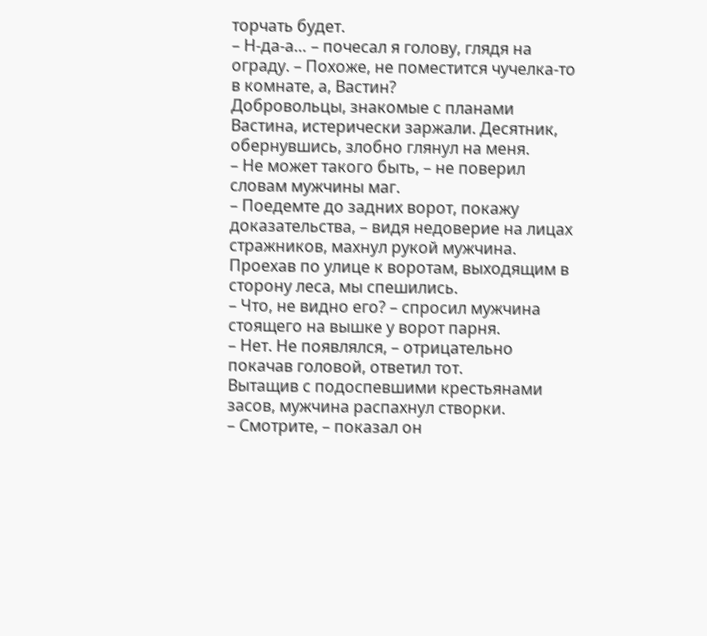торчать будет.
– Н-да-а… – почесал я голову, глядя на ограду. – Похоже, не поместится чучелка-то в комнате, а, Вастин?
Добровольцы, знакомые с планами Вастина, истерически заржали. Десятник, обернувшись, злобно глянул на меня.
– Не может такого быть, – не поверил словам мужчины маг.
– Поедемте до задних ворот, покажу доказательства, – видя недоверие на лицах стражников, махнул рукой мужчина.
Проехав по улице к воротам, выходящим в сторону леса, мы спешились.
– Что, не видно его? – спросил мужчина стоящего на вышке у ворот парня.
– Нет. Не появлялся, – отрицательно покачав головой, ответил тот.
Вытащив с подоспевшими крестьянами засов, мужчина распахнул створки.
– Смотрите, – показал он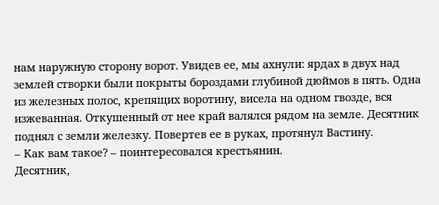нам наружную сторону ворот. Увидев ее, мы ахнули: ярдах в двух над землей створки были покрыты бороздами глубиной дюймов в пять. Одна из железных полос, крепящих воротину, висела на одном гвозде, вся изжеванная. Откушенный от нее край валялся рядом на земле. Десятник поднял с земли железку. Повертев ее в руках, протянул Вастину.
– Как вам такое? – поинтересовался крестьянин.
Десятник,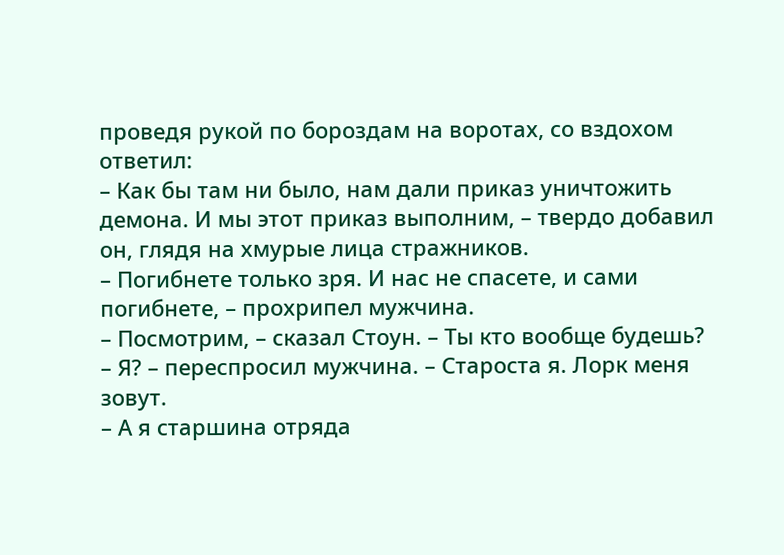проведя рукой по бороздам на воротах, со вздохом ответил:
– Как бы там ни было, нам дали приказ уничтожить демона. И мы этот приказ выполним, – твердо добавил он, глядя на хмурые лица стражников.
– Погибнете только зря. И нас не спасете, и сами погибнете, – прохрипел мужчина.
– Посмотрим, – сказал Стоун. – Ты кто вообще будешь?
– Я? – переспросил мужчина. – Староста я. Лорк меня зовут.
– А я старшина отряда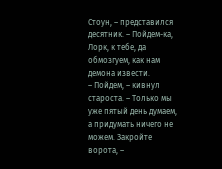Стоун, – представился десятник. – Пойдем-ка, Лорк, к тебе, да обмозгуем, как нам демона извести.
– Пойдем, – кивнул староста. – Только мы уже пятый день думаем, а придумать ничего не можем. Закройте ворота, –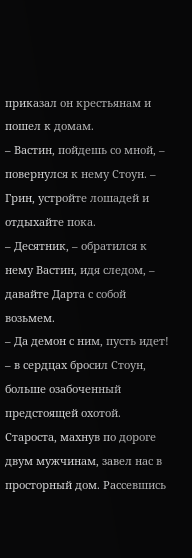приказал он крестьянам и пошел к домам.
– Вастин, пойдешь со мной, – повернулся к нему Стоун. – Грин, устройте лошадей и отдыхайте пока.
– Десятник, – обратился к нему Вастин, идя следом, – давайте Дарта с собой возьмем.
– Да демон с ним, пусть идет! – в сердцах бросил Стоун, больше озабоченный предстоящей охотой.
Староста, махнув по дороге двум мужчинам, завел нас в просторный дом. Рассевшись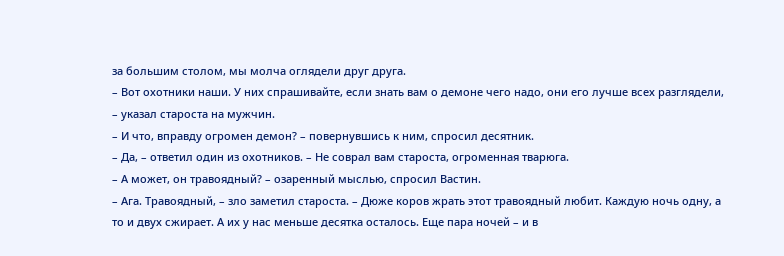за большим столом, мы молча оглядели друг друга.
– Вот охотники наши. У них спрашивайте, если знать вам о демоне чего надо, они его лучше всех разглядели, – указал староста на мужчин.
– И что, вправду огромен демон? – повернувшись к ним, спросил десятник.
– Да, – ответил один из охотников. – Не соврал вам староста, огроменная тварюга.
– А может, он травоядный? – озаренный мыслью, спросил Вастин.
– Ага. Травоядный, – зло заметил староста. – Дюже коров жрать этот травоядный любит. Каждую ночь одну, а то и двух сжирает. А их у нас меньше десятка осталось. Еще пара ночей – и в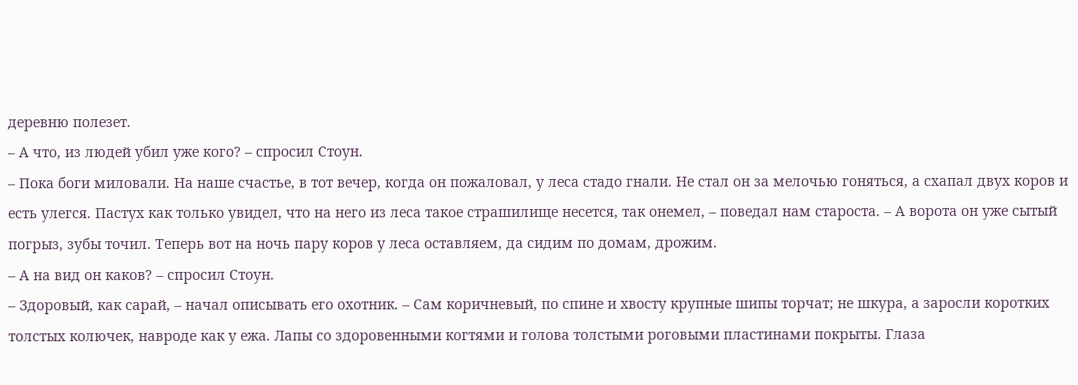деревню полезет.
– А что, из людей убил уже кого? – спросил Стоун.
– Пока боги миловали. На наше счастье, в тот вечер, когда он пожаловал, у леса стадо гнали. Не стал он за мелочью гоняться, а схапал двух коров и есть улегся. Пастух как только увидел, что на него из леса такое страшилище несется, так онемел, – поведал нам староста. – А ворота он уже сытый погрыз, зубы точил. Теперь вот на ночь пару коров у леса оставляем, да сидим по домам, дрожим.
– А на вид он каков? – спросил Стоун.
– Здоровый, как сарай, – начал описывать его охотник. – Сам коричневый, по спине и хвосту крупные шипы торчат; не шкура, а заросли коротких толстых колючек, навроде как у ежа. Лапы со здоровенными когтями и голова толстыми роговыми пластинами покрыты. Глаза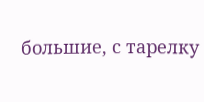большие, с тарелку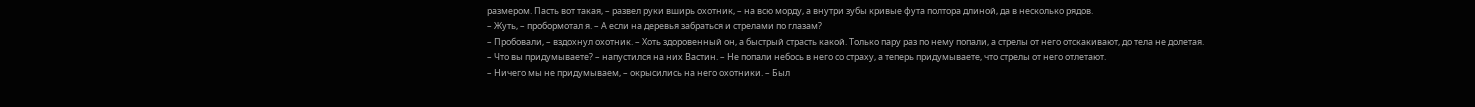размером. Пасть вот такая, – развел руки вширь охотник, – на всю морду, а внутри зубы кривые фута полтора длиной, да в несколько рядов.
– Жуть, – пробормотал я. – А если на деревья забраться и стрелами по глазам?
– Пробовали, – вздохнул охотник. – Хоть здоровенный он, а быстрый страсть какой. Только пару раз по нему попали, а стрелы от него отскакивают, до тела не долетая.
– Что вы придумываете? – напустился на них Вастин. – Не попали небось в него со страху, а теперь придумываете, что стрелы от него отлетают.
– Ничего мы не придумываем, – окрысились на него охотники. – Был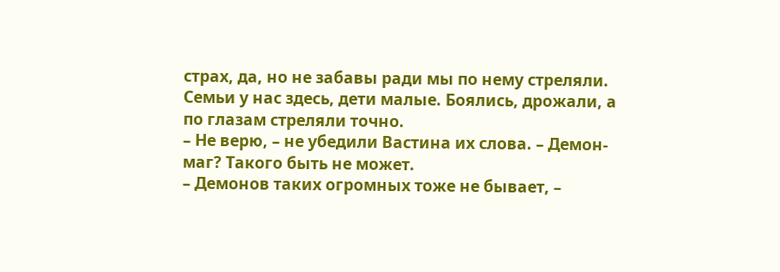страх, да, но не забавы ради мы по нему стреляли. Семьи у нас здесь, дети малые. Боялись, дрожали, а по глазам стреляли точно.
– Не верю, – не убедили Вастина их слова. – Демон-маг? Такого быть не может.
– Демонов таких огромных тоже не бывает, –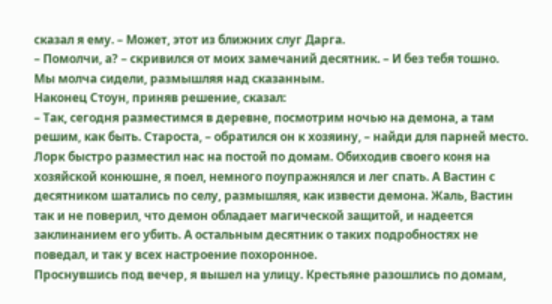сказал я ему. – Может, этот из ближних слуг Дарга.
– Помолчи, а? – скривился от моих замечаний десятник. – И без тебя тошно.
Мы молча сидели, размышляя над сказанным.
Наконец Стоун, приняв решение, сказал:
– Так, сегодня разместимся в деревне, посмотрим ночью на демона, а там решим, как быть. Староста, – обратился он к хозяину, – найди для парней место.
Лорк быстро разместил нас на постой по домам. Обиходив своего коня на хозяйской конюшне, я поел, немного поупражнялся и лег спать. А Вастин с десятником шатались по селу, размышляя, как извести демона. Жаль, Вастин так и не поверил, что демон обладает магической защитой, и надеется заклинанием его убить. А остальным десятник о таких подробностях не поведал, и так у всех настроение похоронное.
Проснувшись под вечер, я вышел на улицу. Крестьяне разошлись по домам,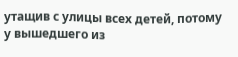утащив с улицы всех детей, потому у вышедшего из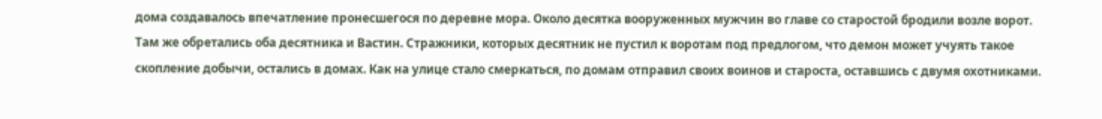дома создавалось впечатление пронесшегося по деревне мора. Около десятка вооруженных мужчин во главе со старостой бродили возле ворот. Там же обретались оба десятника и Вастин. Стражники, которых десятник не пустил к воротам под предлогом, что демон может учуять такое скопление добычи, остались в домах. Как на улице стало смеркаться, по домам отправил своих воинов и староста, оставшись с двумя охотниками.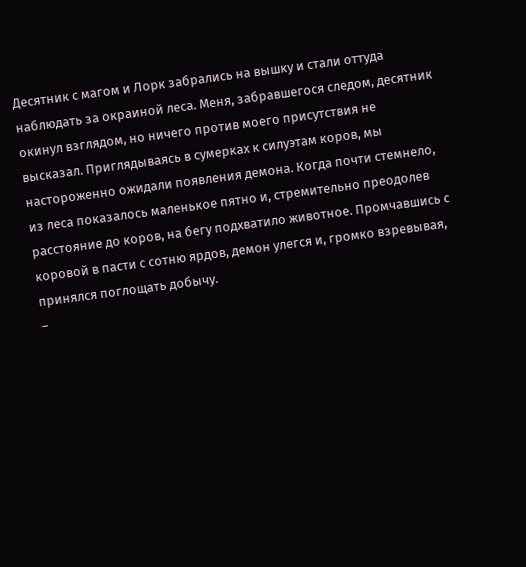Десятник с магом и Лорк забрались на вышку и стали оттуда наблюдать за окраиной леса. Меня, забравшегося следом, десятник окинул взглядом, но ничего против моего присутствия не высказал. Приглядываясь в сумерках к силуэтам коров, мы настороженно ожидали появления демона. Когда почти стемнело, из леса показалось маленькое пятно и, стремительно преодолев расстояние до коров, на бегу подхватило животное. Промчавшись с коровой в пасти с сотню ярдов, демон улегся и, громко взревывая, принялся поглощать добычу.
–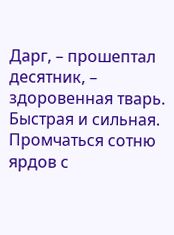Дарг, – прошептал десятник, – здоровенная тварь. Быстрая и сильная. Промчаться сотню ярдов с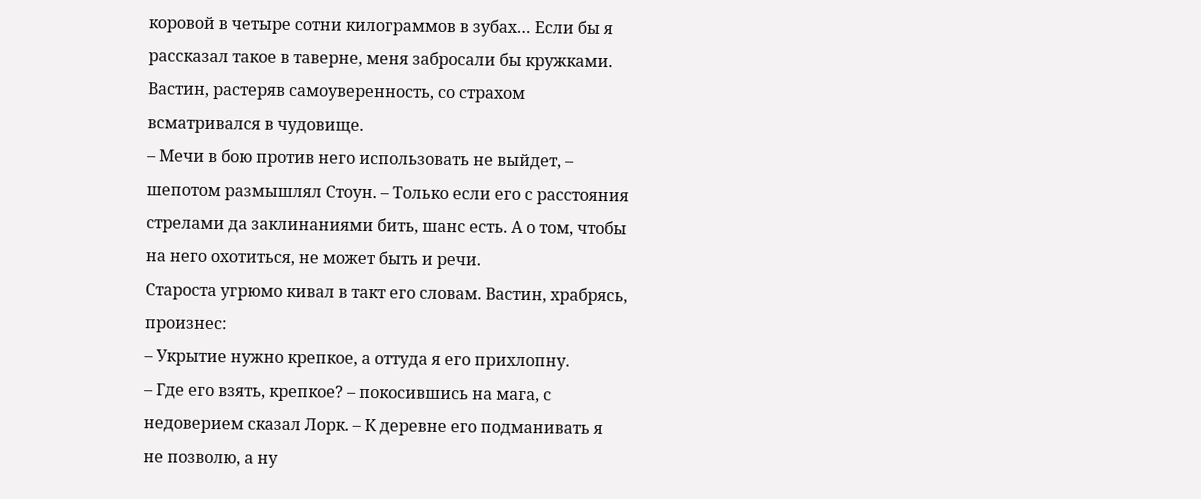коровой в четыре сотни килограммов в зубах… Если бы я рассказал такое в таверне, меня забросали бы кружками.
Вастин, растеряв самоуверенность, со страхом всматривался в чудовище.
– Мечи в бою против него использовать не выйдет, – шепотом размышлял Стоун. – Только если его с расстояния стрелами да заклинаниями бить, шанс есть. А о том, чтобы на него охотиться, не может быть и речи.
Староста угрюмо кивал в такт его словам. Вастин, храбрясь, произнес:
– Укрытие нужно крепкое, а оттуда я его прихлопну.
– Где его взять, крепкое? – покосившись на мага, с недоверием сказал Лорк. – К деревне его подманивать я не позволю, а ну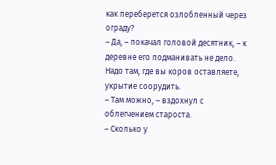как переберется озлобленный через ограду?
– Да, – покачал головой десятник, – к деревне его подманивать не дело. Надо там, где вы коров оставляете, укрытие соорудить.
– Там можно, – вздохнул с облегчением староста.
– Сколько у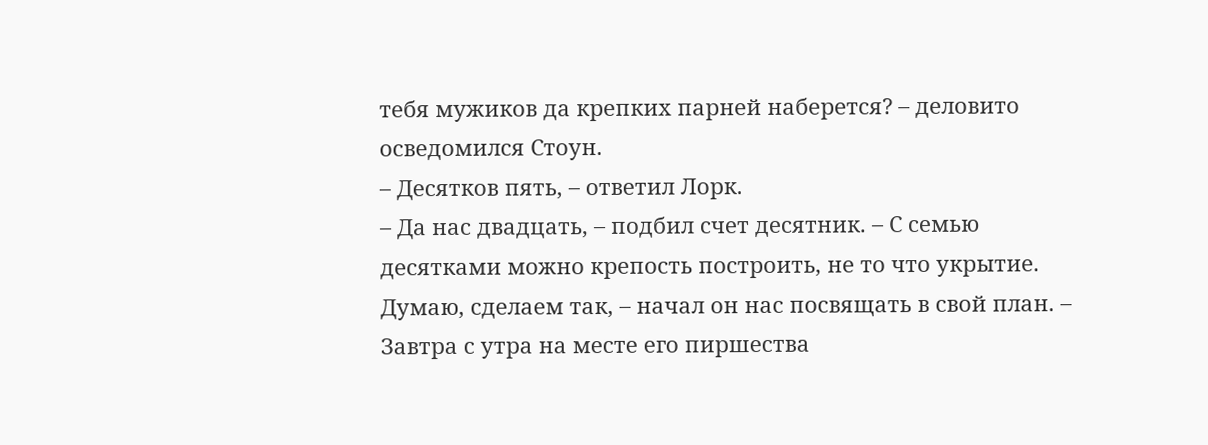тебя мужиков да крепких парней наберется? – деловито осведомился Стоун.
– Десятков пять, – ответил Лорк.
– Да нас двадцать, – подбил счет десятник. – С семью десятками можно крепость построить, не то что укрытие. Думаю, сделаем так, – начал он нас посвящать в свой план. – Завтра с утра на месте его пиршества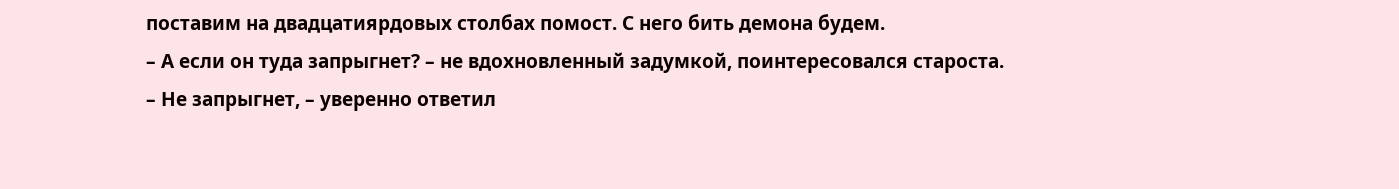поставим на двадцатиярдовых столбах помост. С него бить демона будем.
– А если он туда запрыгнет? – не вдохновленный задумкой, поинтересовался староста.
– Не запрыгнет, – уверенно ответил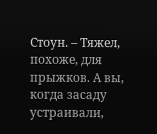Стоун. – Тяжел, похоже, для прыжков. А вы, когда засаду устраивали,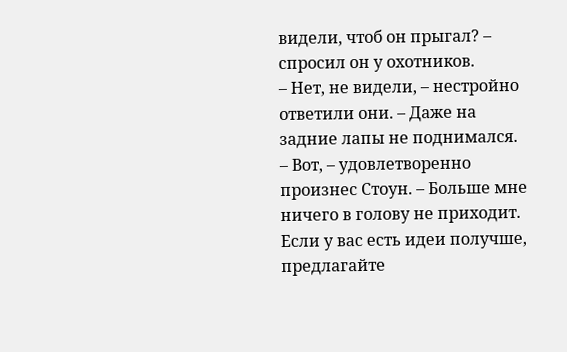видели, чтоб он прыгал? – спросил он у охотников.
– Нет, не видели, – нестройно ответили они. – Даже на задние лапы не поднимался.
– Вот, – удовлетворенно произнес Стоун. – Больше мне ничего в голову не приходит. Если у вас есть идеи получше, предлагайте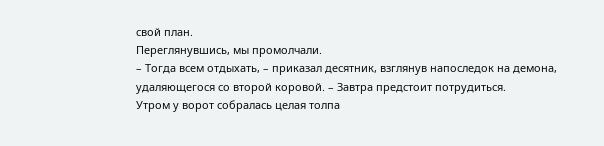свой план.
Переглянувшись, мы промолчали.
– Тогда всем отдыхать, – приказал десятник, взглянув напоследок на демона, удаляющегося со второй коровой. – Завтра предстоит потрудиться.
Утром у ворот собралась целая толпа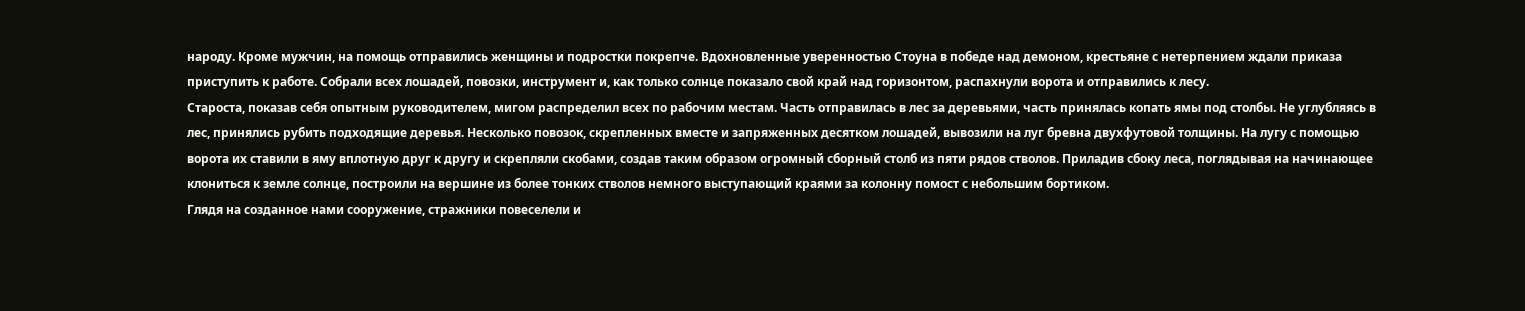народу. Кроме мужчин, на помощь отправились женщины и подростки покрепче. Вдохновленные уверенностью Стоуна в победе над демоном, крестьяне с нетерпением ждали приказа приступить к работе. Собрали всех лошадей, повозки, инструмент и, как только солнце показало свой край над горизонтом, распахнули ворота и отправились к лесу.
Староста, показав себя опытным руководителем, мигом распределил всех по рабочим местам. Часть отправилась в лес за деревьями, часть принялась копать ямы под столбы. Не углубляясь в лес, принялись рубить подходящие деревья. Несколько повозок, скрепленных вместе и запряженных десятком лошадей, вывозили на луг бревна двухфутовой толщины. На лугу с помощью ворота их ставили в яму вплотную друг к другу и скрепляли скобами, создав таким образом огромный сборный столб из пяти рядов стволов. Приладив сбоку леса, поглядывая на начинающее клониться к земле солнце, построили на вершине из более тонких стволов немного выступающий краями за колонну помост с небольшим бортиком.
Глядя на созданное нами сооружение, стражники повеселели и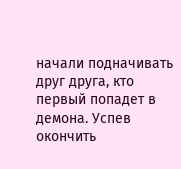начали подначивать друг друга, кто первый попадет в демона. Успев окончить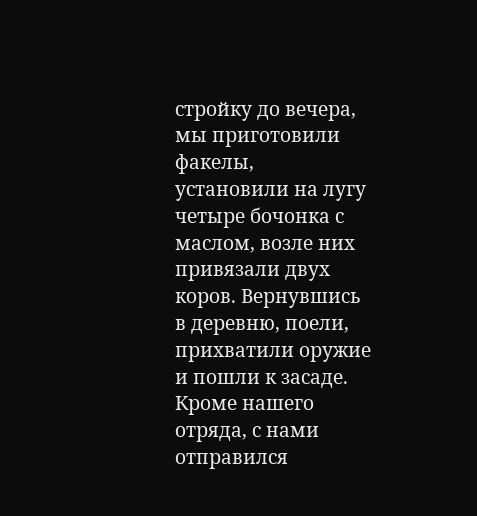стройку до вечера, мы приготовили факелы, установили на лугу четыре бочонка с маслом, возле них привязали двух коров. Вернувшись в деревню, поели, прихватили оружие и пошли к засаде. Кроме нашего отряда, с нами отправился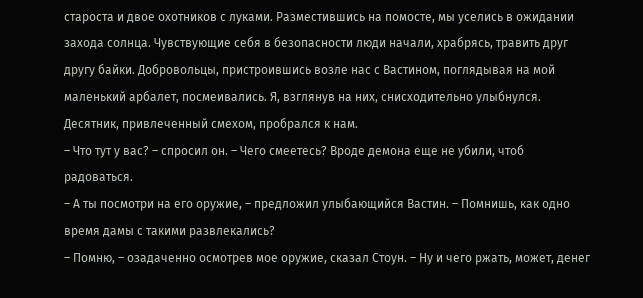староста и двое охотников с луками. Разместившись на помосте, мы уселись в ожидании захода солнца. Чувствующие себя в безопасности люди начали, храбрясь, травить друг другу байки. Добровольцы, пристроившись возле нас с Вастином, поглядывая на мой маленький арбалет, посмеивались. Я, взглянув на них, снисходительно улыбнулся. Десятник, привлеченный смехом, пробрался к нам.
– Что тут у вас? – спросил он. – Чего смеетесь? Вроде демона еще не убили, чтоб радоваться.
– А ты посмотри на его оружие, – предложил улыбающийся Вастин. – Помнишь, как одно время дамы с такими развлекались?
– Помню, – озадаченно осмотрев мое оружие, сказал Стоун. – Ну и чего ржать, может, денег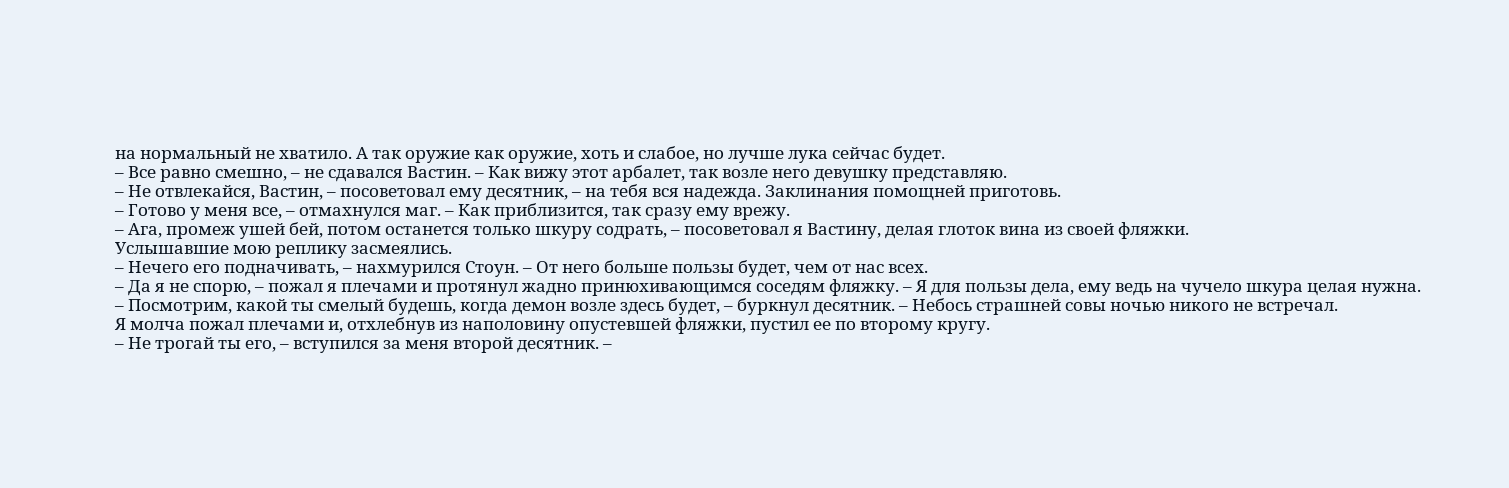на нормальный не хватило. А так оружие как оружие, хоть и слабое, но лучше лука сейчас будет.
– Все равно смешно, – не сдавался Вастин. – Как вижу этот арбалет, так возле него девушку представляю.
– Не отвлекайся, Вастин, – посоветовал ему десятник, – на тебя вся надежда. Заклинания помощней приготовь.
– Готово у меня все, – отмахнулся маг. – Как приблизится, так сразу ему врежу.
– Ага, промеж ушей бей, потом останется только шкуру содрать, – посоветовал я Вастину, делая глоток вина из своей фляжки.
Услышавшие мою реплику засмеялись.
– Нечего его подначивать, – нахмурился Стоун. – От него больше пользы будет, чем от нас всех.
– Да я не спорю, – пожал я плечами и протянул жадно принюхивающимся соседям фляжку. – Я для пользы дела, ему ведь на чучело шкура целая нужна.
– Посмотрим, какой ты смелый будешь, когда демон возле здесь будет, – буркнул десятник. – Небось страшней совы ночью никого не встречал.
Я молча пожал плечами и, отхлебнув из наполовину опустевшей фляжки, пустил ее по второму кругу.
– Не трогай ты его, – вступился за меня второй десятник. –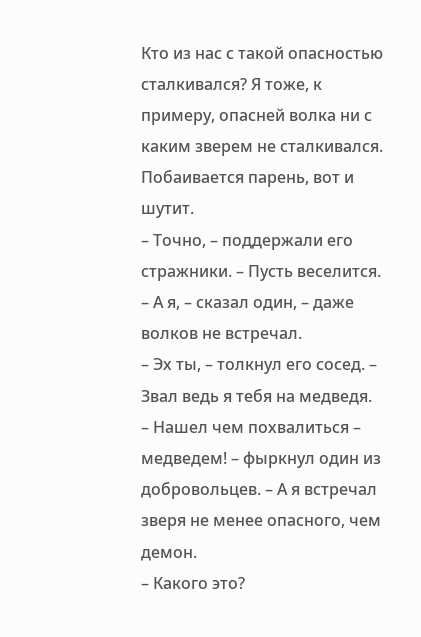Кто из нас с такой опасностью сталкивался? Я тоже, к примеру, опасней волка ни с каким зверем не сталкивался. Побаивается парень, вот и шутит.
– Точно, – поддержали его стражники. – Пусть веселится.
– А я, – сказал один, – даже волков не встречал.
– Эх ты, – толкнул его сосед. – Звал ведь я тебя на медведя.
– Нашел чем похвалиться – медведем! – фыркнул один из добровольцев. – А я встречал зверя не менее опасного, чем демон.
– Какого это?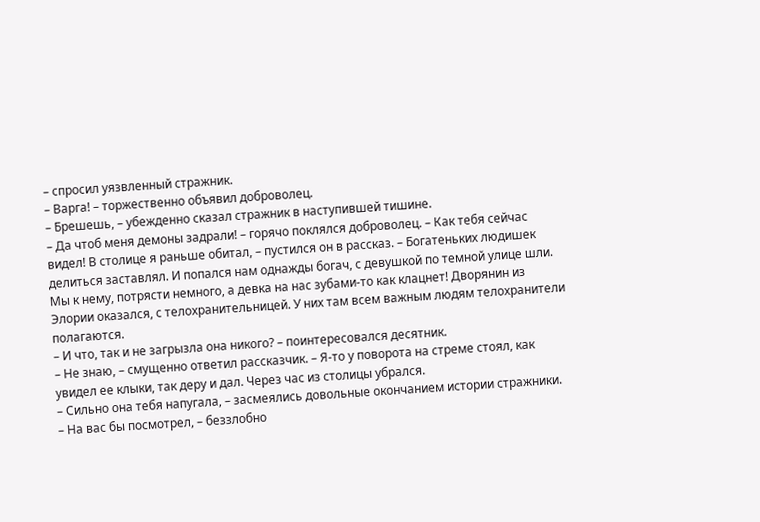– спросил уязвленный стражник.
– Варга! – торжественно объявил доброволец.
– Брешешь, – убежденно сказал стражник в наступившей тишине.
– Да чтоб меня демоны задрали! – горячо поклялся доброволец. – Как тебя сейчас видел! В столице я раньше обитал, – пустился он в рассказ. – Богатеньких людишек делиться заставлял. И попался нам однажды богач, с девушкой по темной улице шли. Мы к нему, потрясти немного, а девка на нас зубами-то как клацнет! Дворянин из Элории оказался, с телохранительницей. У них там всем важным людям телохранители полагаются.
– И что, так и не загрызла она никого? – поинтересовался десятник.
– Не знаю, – смущенно ответил рассказчик. – Я-то у поворота на стреме стоял, как увидел ее клыки, так деру и дал. Через час из столицы убрался.
– Сильно она тебя напугала, – засмеялись довольные окончанием истории стражники.
– На вас бы посмотрел, – беззлобно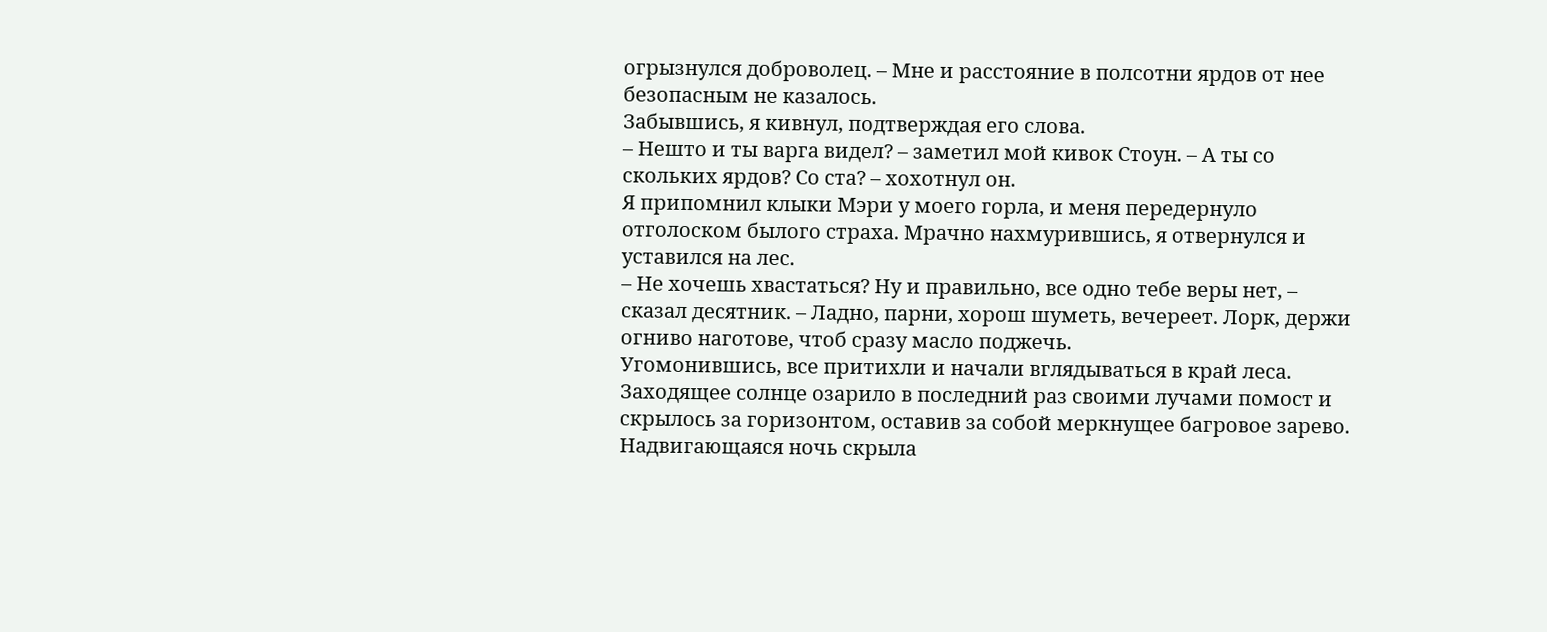огрызнулся доброволец. – Мне и расстояние в полсотни ярдов от нее безопасным не казалось.
Забывшись, я кивнул, подтверждая его слова.
– Нешто и ты варга видел? – заметил мой кивок Стоун. – А ты со скольких ярдов? Со ста? – хохотнул он.
Я припомнил клыки Мэри у моего горла, и меня передернуло отголоском былого страха. Мрачно нахмурившись, я отвернулся и уставился на лес.
– Не хочешь хвастаться? Ну и правильно, все одно тебе веры нет, – сказал десятник. – Ладно, парни, хорош шуметь, вечереет. Лорк, держи огниво наготове, чтоб сразу масло поджечь.
Угомонившись, все притихли и начали вглядываться в край леса. Заходящее солнце озарило в последний раз своими лучами помост и скрылось за горизонтом, оставив за собой меркнущее багровое зарево. Надвигающаяся ночь скрыла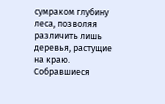сумраком глубину леса, позволяя различить лишь деревья, растущие на краю. Собравшиеся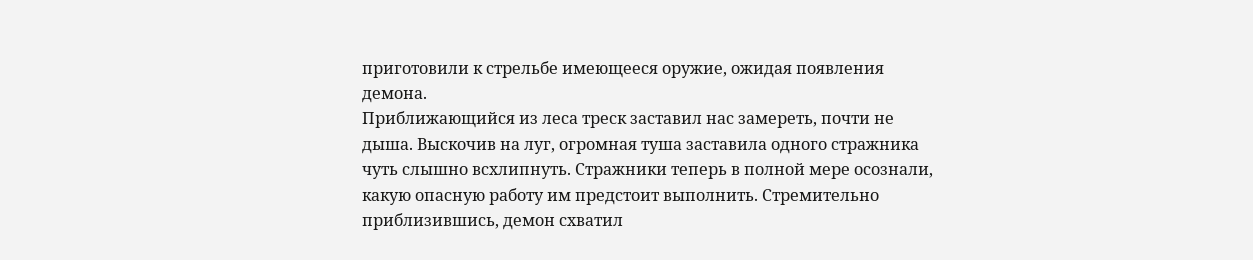приготовили к стрельбе имеющееся оружие, ожидая появления демона.
Приближающийся из леса треск заставил нас замереть, почти не дыша. Выскочив на луг, огромная туша заставила одного стражника чуть слышно всхлипнуть. Стражники теперь в полной мере осознали, какую опасную работу им предстоит выполнить. Стремительно приблизившись, демон схватил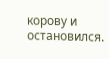корову и остановился.